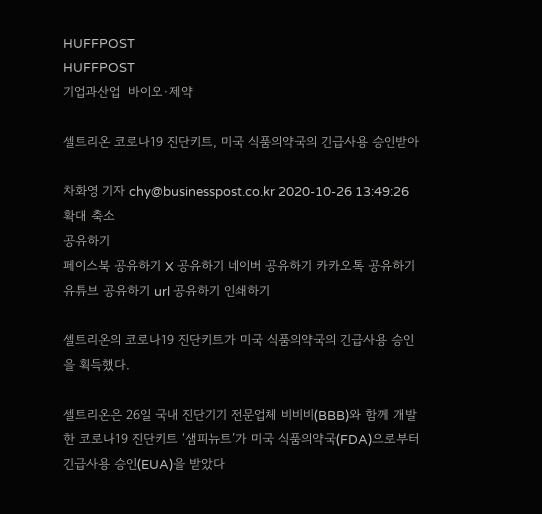HUFFPOST
HUFFPOST
기업과산업  바이오·제약

셀트리온 코로나19 진단키트, 미국 식품의약국의 긴급사용 승인받아

차화영 기자 chy@businesspost.co.kr 2020-10-26 13:49:26
확대 축소
공유하기
페이스북 공유하기 X 공유하기 네이버 공유하기 카카오톡 공유하기 유튜브 공유하기 url 공유하기 인쇄하기

셀트리온의 코로나19 진단키트가 미국 식품의약국의 긴급사용 승인을 획득했다.

셀트리온은 26일 국내 진단기기 전문업체 비비비(BBB)와 함께 개발한 코로나19 진단키트 ‘샘피뉴트’가 미국 식품의약국(FDA)으로부터 긴급사용 승인(EUA)을 받았다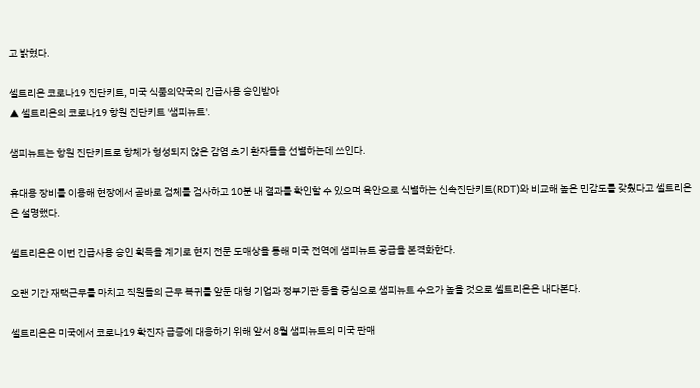고 밝혔다.

셀트리온 코로나19 진단키트, 미국 식품의약국의 긴급사용 승인받아
▲ 셀트리온의 코로나19 항원 진단키트 '샘피뉴트'.

샘피뉴트는 항원 진단키트로 항체가 형성되지 않은 감염 초기 환자들을 선별하는데 쓰인다.

휴대용 장비를 이용해 현장에서 곧바로 검체를 검사하고 10분 내 결과를 확인할 수 있으며 육안으로 식별하는 신속진단키트(RDT)와 비교해 높은 민감도를 갖췄다고 셀트리온은 설명했다.

셀트리온은 이번 긴급사용 승인 획득을 계기로 현지 전문 도매상을 통해 미국 전역에 샘피뉴트 공급을 본격화한다.

오랜 기간 재택근무를 마치고 직원들의 근무 복귀를 앞둔 대형 기업과 정부기관 등을 중심으로 샘피뉴트 수요가 높을 것으로 셀트리온은 내다본다.

셀트리온은 미국에서 코로나19 확진자 급증에 대응하기 위해 앞서 8월 샘피뉴트의 미국 판매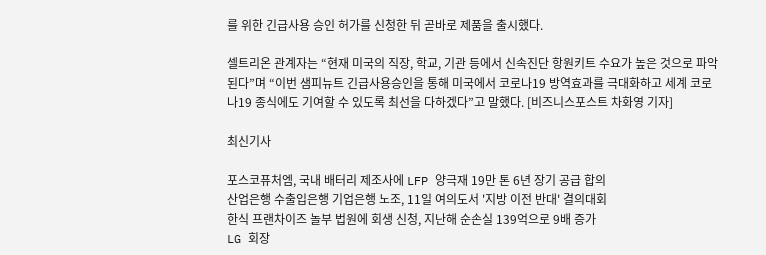를 위한 긴급사용 승인 허가를 신청한 뒤 곧바로 제품을 출시했다.

셀트리온 관계자는 “현재 미국의 직장, 학교, 기관 등에서 신속진단 항원키트 수요가 높은 것으로 파악된다”며 “이번 샘피뉴트 긴급사용승인을 통해 미국에서 코로나19 방역효과를 극대화하고 세계 코로나19 종식에도 기여할 수 있도록 최선을 다하겠다”고 말했다. [비즈니스포스트 차화영 기자]

최신기사

포스코퓨처엠, 국내 배터리 제조사에 LFP 양극재 19만 톤 6년 장기 공급 합의
산업은행 수출입은행 기업은행 노조, 11일 여의도서 '지방 이전 반대' 결의대회
한식 프랜차이즈 놀부 법원에 회생 신청, 지난해 순손실 139억으로 9배 증가
LG 회장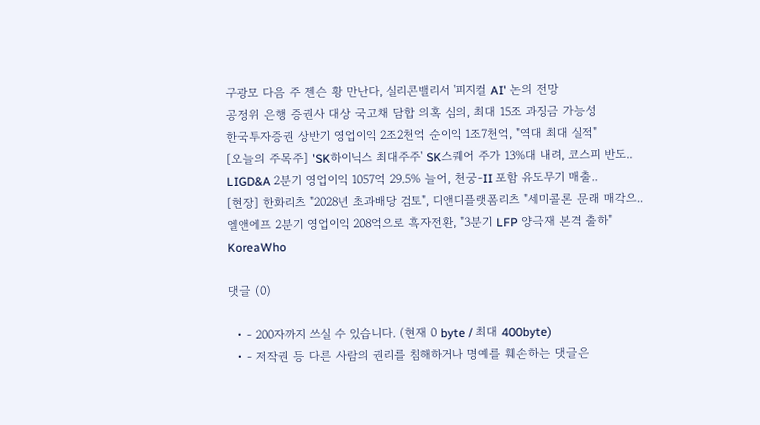구광모 다음 주 젠슨 황 만난다, 실리콘밸리서 '피지컬 AI' 논의 전망
공정위 은행 증권사 대상 국고채 담합 의혹 심의, 최대 15조 과징금 가능성
한국투자증권 상반기 영업이익 2조2천억 순이익 1조7천억, "역대 최대 실적"
[오늘의 주목주] 'SK하이닉스 최대주주' SK스퀘어 주가 13%대 내려, 코스피 반도..
LIGD&A 2분기 영업이익 1057억 29.5% 늘어, 천궁-II 포함 유도무기 매출..
[현장] 한화리츠 "2028년 초과배당 검토", 디앤디플랫폼리츠 "세미콜론 문래 매각으..
엘앤에프 2분기 영업이익 208억으로 흑자전환, "3분기 LFP 양극재 본격 출하"
KoreaWho

댓글 (0)

  • - 200자까지 쓰실 수 있습니다. (현재 0 byte / 최대 400byte)
  • - 저작권 등 다른 사람의 권리를 침해하거나 명예를 훼손하는 댓글은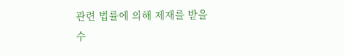관련 법률에 의해 제재를 받을 수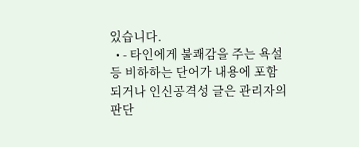있습니다.
  • - 타인에게 불쾌감을 주는 욕설 등 비하하는 단어가 내용에 포함되거나 인신공격성 글은 관리자의 판단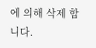에 의해 삭제 합니다.